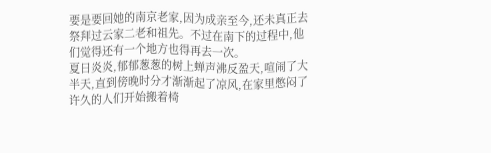要是要回她的南京老家,因为成亲至今,还未真正去祭拜过云家二老和祖先。不过在南下的过程中,他们觉得还有一个地方也得再去一次。
夏日炎炎,郁郁葱葱的树上蝉声沸反盈天,喧闹了大半天,直到傍晚时分才渐渐起了凉风,在家里憋闷了许久的人们开始搬着椅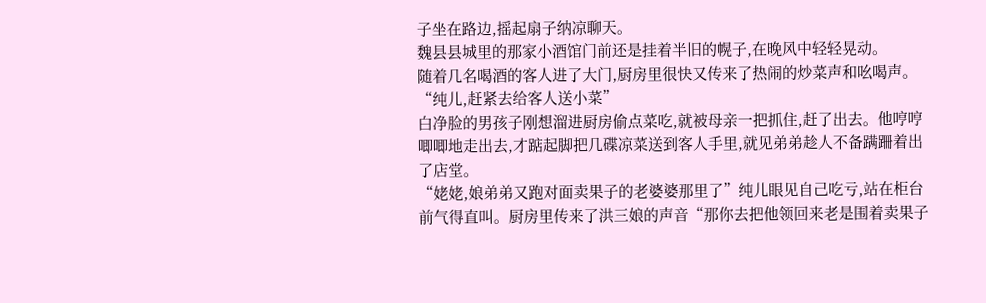子坐在路边,摇起扇子纳凉聊天。
魏县县城里的那家小酒馆门前还是挂着半旧的幌子,在晚风中轻轻晃动。
随着几名喝酒的客人进了大门,厨房里很快又传来了热闹的炒菜声和吆喝声。
“纯儿,赶紧去给客人送小菜”
白净脸的男孩子刚想溜进厨房偷点菜吃,就被母亲一把抓住,赶了出去。他哼哼唧唧地走出去,才踮起脚把几碟凉菜送到客人手里,就见弟弟趁人不备蹒跚着出了店堂。
“姥姥,娘弟弟又跑对面卖果子的老婆婆那里了”纯儿眼见自己吃亏,站在柜台前气得直叫。厨房里传来了洪三娘的声音“那你去把他领回来老是围着卖果子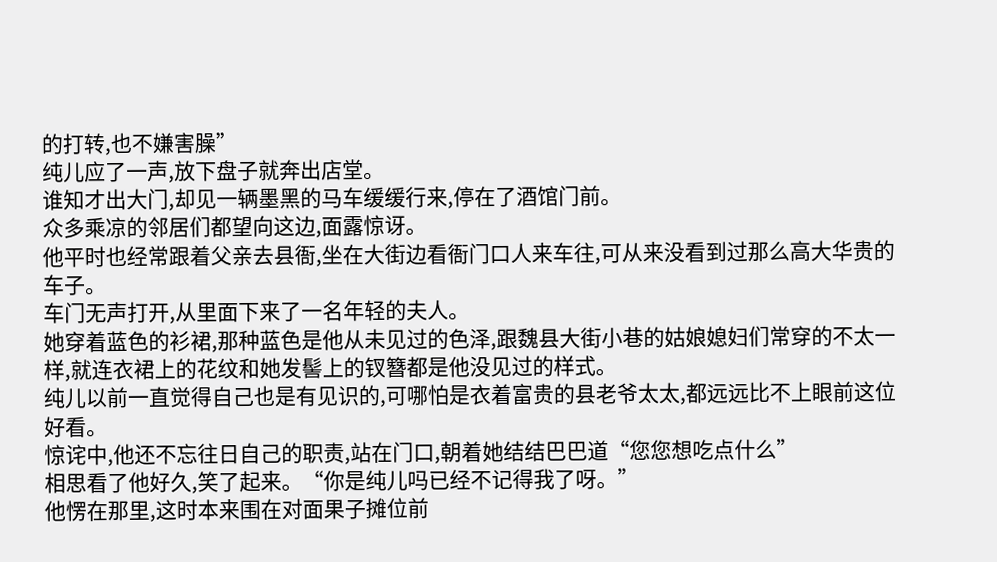的打转,也不嫌害臊”
纯儿应了一声,放下盘子就奔出店堂。
谁知才出大门,却见一辆墨黑的马车缓缓行来,停在了酒馆门前。
众多乘凉的邻居们都望向这边,面露惊讶。
他平时也经常跟着父亲去县衙,坐在大街边看衙门口人来车往,可从来没看到过那么高大华贵的车子。
车门无声打开,从里面下来了一名年轻的夫人。
她穿着蓝色的衫裙,那种蓝色是他从未见过的色泽,跟魏县大街小巷的姑娘媳妇们常穿的不太一样,就连衣裙上的花纹和她发髻上的钗簪都是他没见过的样式。
纯儿以前一直觉得自己也是有见识的,可哪怕是衣着富贵的县老爷太太,都远远比不上眼前这位好看。
惊诧中,他还不忘往日自己的职责,站在门口,朝着她结结巴巴道“您您想吃点什么”
相思看了他好久,笑了起来。“你是纯儿吗已经不记得我了呀。”
他愣在那里,这时本来围在对面果子摊位前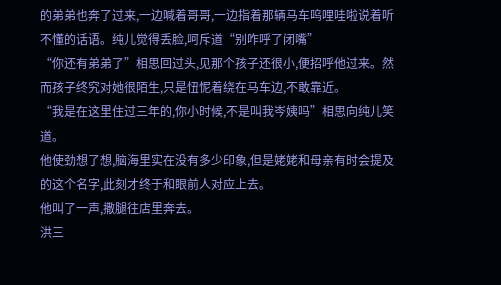的弟弟也奔了过来,一边喊着哥哥,一边指着那辆马车呜哩哇啦说着听不懂的话语。纯儿觉得丢脸,呵斥道“别咋呼了闭嘴”
“你还有弟弟了”相思回过头,见那个孩子还很小,便招呼他过来。然而孩子终究对她很陌生,只是忸怩着绕在马车边,不敢靠近。
“我是在这里住过三年的,你小时候,不是叫我岑姨吗”相思向纯儿笑道。
他使劲想了想,脑海里实在没有多少印象,但是姥姥和母亲有时会提及的这个名字,此刻才终于和眼前人对应上去。
他叫了一声,撒腿往店里奔去。
洪三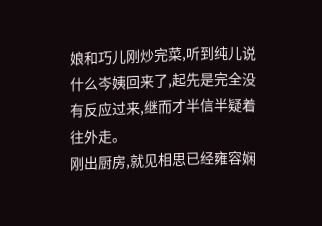娘和巧儿刚炒完菜,听到纯儿说什么岑姨回来了,起先是完全没有反应过来,继而才半信半疑着往外走。
刚出厨房,就见相思已经雍容娴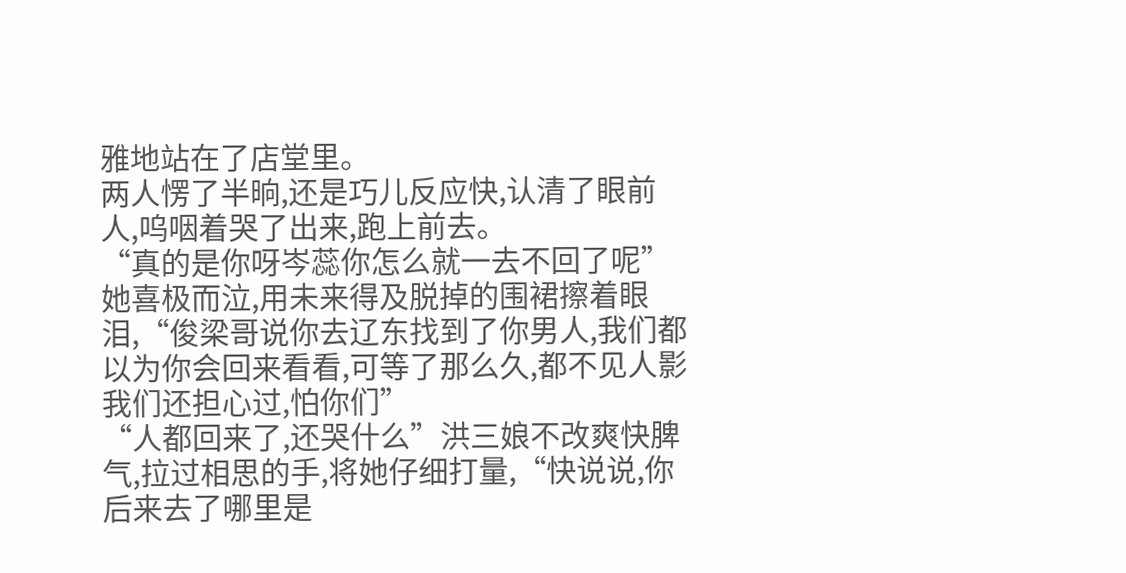雅地站在了店堂里。
两人愣了半晌,还是巧儿反应快,认清了眼前人,呜咽着哭了出来,跑上前去。
“真的是你呀岑蕊你怎么就一去不回了呢”她喜极而泣,用未来得及脱掉的围裙擦着眼泪,“俊梁哥说你去辽东找到了你男人,我们都以为你会回来看看,可等了那么久,都不见人影我们还担心过,怕你们”
“人都回来了,还哭什么”洪三娘不改爽快脾气,拉过相思的手,将她仔细打量,“快说说,你后来去了哪里是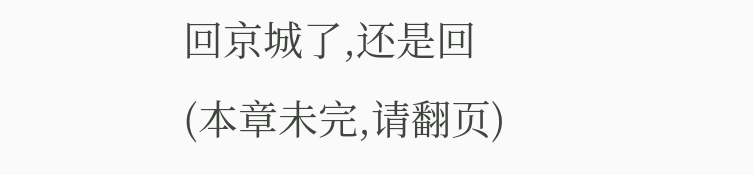回京城了,还是回
(本章未完,请翻页)